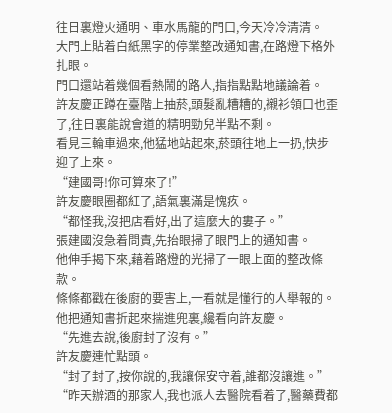往日裏燈火通明、車水馬龍的門口,今天冷冷清清。
大門上貼着白紙黑字的停業整改通知書,在路燈下格外扎眼。
門口還站着幾個看熱鬧的路人,指指點點地議論着。
許友慶正蹲在臺階上抽菸,頭髮亂糟糟的,襯衫領口也歪了,往日裏能說會道的精明勁兒半點不剩。
看見三輪車過來,他猛地站起來,菸頭往地上一扔,快步迎了上來。
“建國哥!你可算來了!”
許友慶眼圈都紅了,語氣裏滿是愧疚。
“都怪我,沒把店看好,出了這麼大的婁子。”
張建國沒急着問責,先抬眼掃了眼門上的通知書。
他伸手揭下來,藉着路燈的光掃了一眼上面的整改條款。
條條都戳在後廚的要害上,一看就是懂行的人舉報的。
他把通知書折起來揣進兜裏,纔看向許友慶。
“先進去說,後廚封了沒有。”
許友慶連忙點頭。
“封了封了,按你說的,我讓保安守着,誰都沒讓進。”
“昨天辦酒的那家人,我也派人去醫院看着了,醫藥費都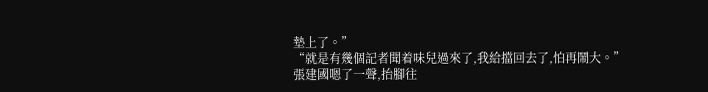墊上了。”
“就是有幾個記者聞着味兒過來了,我給擋回去了,怕再鬧大。”
張建國嗯了一聲,抬腳往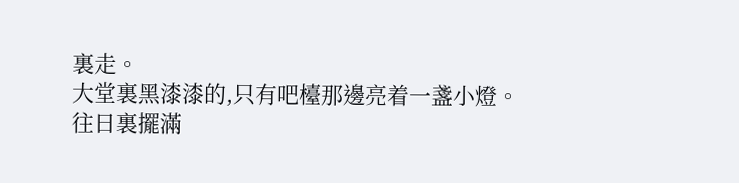裏走。
大堂裏黑漆漆的,只有吧檯那邊亮着一盞小燈。
往日裏擺滿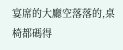宴席的大廳空落落的,桌椅都碼得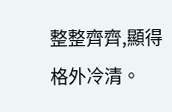整整齊齊,顯得格外冷清。